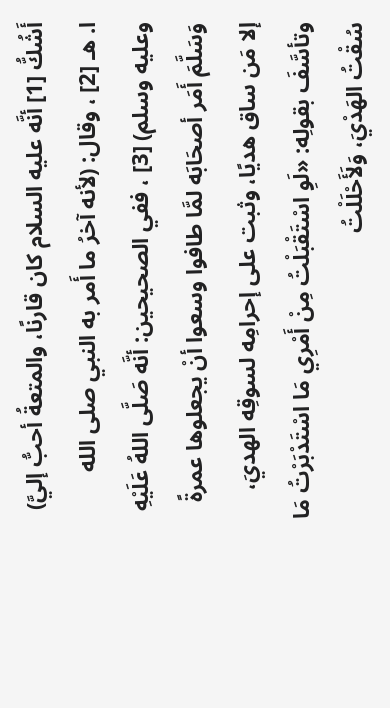أَشُكُّ [1] أنَّه عليه السلام كان قارنًا، والمتعةُ أحبُّ إليَّ) ا. هـ [2] ، وقال: (لأنه آخرُ ما أَمر به النبي صلى الله وعليه وسلم) [3] ، ففي الصحيحين: أنَّه صَلَّى اللهُ عَلَيْهِ وَسَلَّمَ أَمَر أصحَابَه لمَّا طافوا وسعوا أنْ يجعلوها عمرةً إلا مَن ساق هديًا، وثبت على إحرامِه لسوقِه الهديَ، وتأسَّفَ بقولِه: «لَوِ اسْتَقْبَلْتُ مِنْ أَمْرِي مَا اسْتَدْبَرْتُ مَا سُقْتُ الهَدْيَ، وَلَأَحْلَلْتُ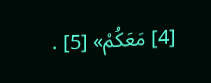[4] مَعَكُمْ» [5] .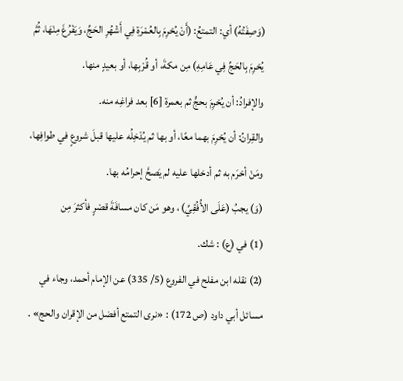(وَصِفَتُهُ) أي: التمتعُ: (أَنْ يُحْرِمَ بِالعُمْرَةِ فِي أَشْهُرِ الحَجِّ، وَيَفْرُغَ مِنْهَا، ثُمَّ يُحْرِمَ بِالحَجِّ فِي عَامِهِ) مِن مكةَ، أو قُرْبِها، أو بعيدٍ منها.
والإفرادُ: أن يُحْرِمَ بحجٍّ ثم بعمرة [6] بعد فراغِه منه.
والقِرانُ: أن يُحْرِمَ بهما معًا، أو بها ثم يُدْخِلُه عليها قبلَ شروعٍ في طوافِها، ومَنْ أحْرَم به ثم أدخلها عليه لم يَصحَّ إحرامُه بها.
(وَ) يجبُ (عَلَى الأُفُقِيِّ) ، وهو مَن كان مسافَةَ قصْرٍ فأكثرَ مِن
(1) في (ع) : شك.
(2) نقله ابن مفلح في الفروع (5/ 335) عن الإمام أحمد، وجاء في مسائل أبي داود (ص 172) : «نرى التمتع أفضل من الإقران والحج» .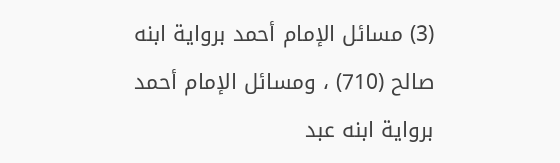(3) مسائل الإمام أحمد برواية ابنه صالح (710) ، ومسائل الإمام أحمد برواية ابنه عبد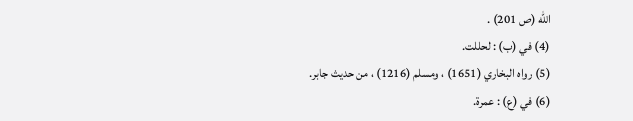الله (ص 201) .
(4) في (ب) : لحللت.
(5) رواه البخاري (1651) ، ومسلم (1216) ، من حديث جابر.
(6) في (ع) : عمرة.